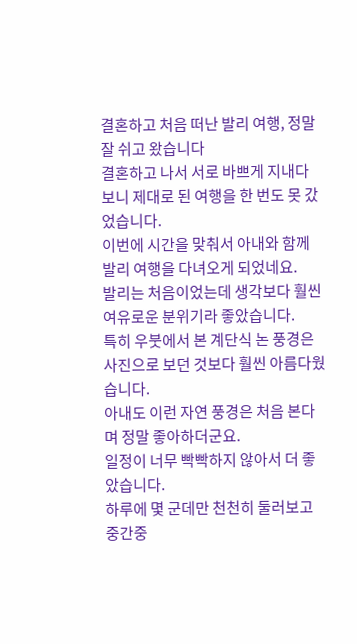결혼하고 처음 떠난 발리 여행, 정말 잘 쉬고 왔습니다
결혼하고 나서 서로 바쁘게 지내다 보니 제대로 된 여행을 한 번도 못 갔었습니다.
이번에 시간을 맞춰서 아내와 함께 발리 여행을 다녀오게 되었네요.
발리는 처음이었는데 생각보다 훨씬 여유로운 분위기라 좋았습니다.
특히 우붓에서 본 계단식 논 풍경은 사진으로 보던 것보다 훨씬 아름다웠습니다.
아내도 이런 자연 풍경은 처음 본다며 정말 좋아하더군요.
일정이 너무 빡빡하지 않아서 더 좋았습니다.
하루에 몇 군데만 천천히 둘러보고 중간중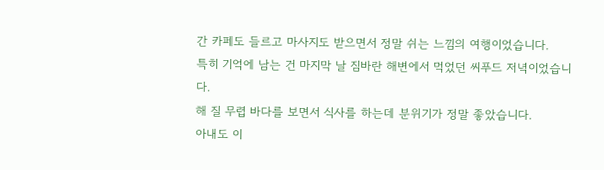간 카페도 들르고 마사지도 받으면서 정말 쉬는 느낌의 여행이었습니다.
특히 기억에 남는 건 마지막 날 짐바란 해변에서 먹었던 씨푸드 저녁이었습니다.
해 질 무렵 바다를 보면서 식사를 하는데 분위기가 정말 좋았습니다.
아내도 이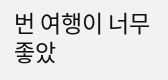번 여행이 너무 좋았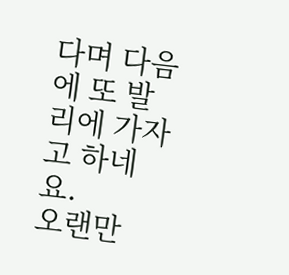다며 다음에 또 발리에 가자고 하네요.
오랜만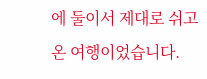에 둘이서 제대로 쉬고 온 여행이었습니다.